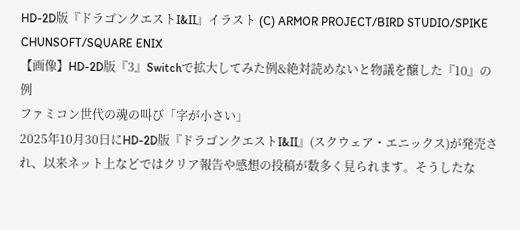HD-2D版『ドラゴンクエストI&II』イラスト (C) ARMOR PROJECT/BIRD STUDIO/SPIKE CHUNSOFT/SQUARE ENIX
【画像】HD-2D版『3』Switchで拡大してみた例&絶対読めないと物議を醸した『10』の例
ファミコン世代の魂の叫び「字が小さい」
2025年10月30日にHD-2D版『ドラゴンクエストI&II』(スクウェア・エニックス)が発売され、以来ネット上などではクリア報告や感想の投稿が数多く見られます。そうしたな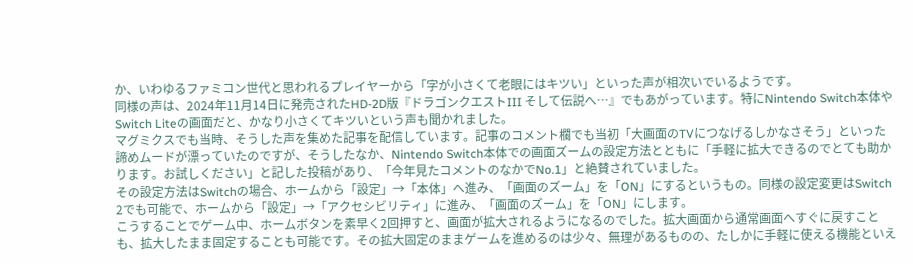か、いわゆるファミコン世代と思われるプレイヤーから「字が小さくて老眼にはキツい」といった声が相次いでいるようです。
同様の声は、2024年11月14日に発売されたHD-2D版『ドラゴンクエストIII そして伝説へ…』でもあがっています。特にNintendo Switch本体やSwitch Liteの画面だと、かなり小さくてキツいという声も聞かれました。
マグミクスでも当時、そうした声を集めた記事を配信しています。記事のコメント欄でも当初「大画面のTVにつなげるしかなさそう」といった諦めムードが漂っていたのですが、そうしたなか、Nintendo Switch本体での画面ズームの設定方法とともに「手軽に拡大できるのでとても助かります。お試しください」と記した投稿があり、「今年見たコメントのなかでNo.1」と絶賛されていました。
その設定方法はSwitchの場合、ホームから「設定」→「本体」へ進み、「画面のズーム」を「ON」にするというもの。同様の設定変更はSwitch 2でも可能で、ホームから「設定」→「アクセシビリティ」に進み、「画面のズーム」を「ON」にします。
こうすることでゲーム中、ホームボタンを素早く2回押すと、画面が拡大されるようになるのでした。拡大画面から通常画面へすぐに戻すことも、拡大したまま固定することも可能です。その拡大固定のままゲームを進めるのは少々、無理があるものの、たしかに手軽に使える機能といえ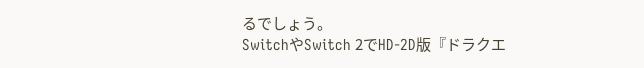るでしょう。
SwitchやSwitch 2でHD-2D版『ドラクエ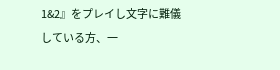1&2』をプレイし文字に難儀している方、一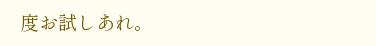度お試しあれ。